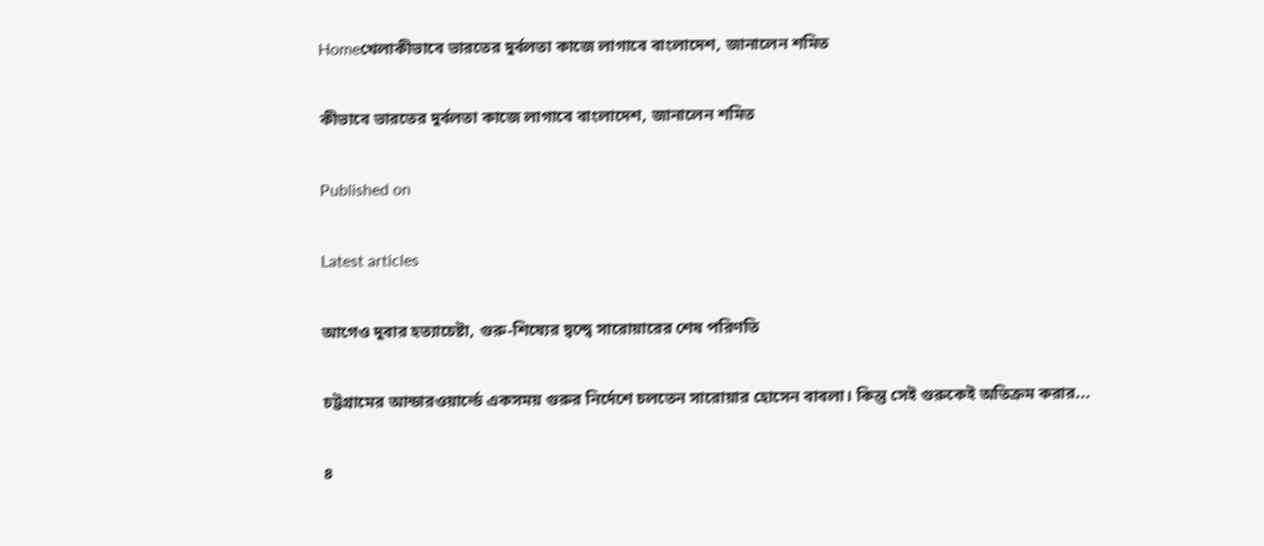Homeখেলাকীভাবে ভারতের দুর্বলতা কাজে লাগাবে বাংলাদেশ, জানালেন শমিত

কীভাবে ভারতের দুর্বলতা কাজে লাগাবে বাংলাদেশ, জানালেন শমিত

Published on

Latest articles

আগেও দুবার হত্যাচেষ্টা, গুরু-শিষ্যের দ্বন্দ্বে সারোয়ারের শেষ পরিণতি

চট্টগ্রামের আন্ডারওয়ার্ল্ডে একসময় গুরুর নির্দেশে চলতেন সারোয়ার হোসেন বাবলা। কিন্তু সেই গুরুকেই অতিক্রম করার...

৪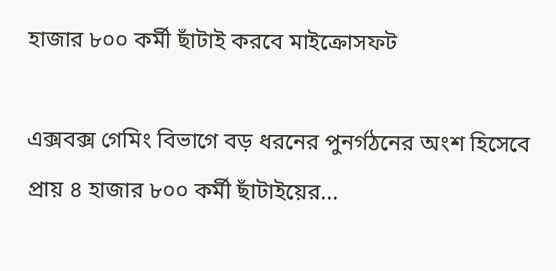হাজার ৮০০ কর্মী ছাঁটাই করবে মাইক্রোসফট

এক্সবক্স গেমিং বিভাগে বড় ধরনের পুনর্গঠনের অংশ হিসেবে প্রায় ৪ হাজার ৮০০ কর্মী ছাঁটাইয়ের...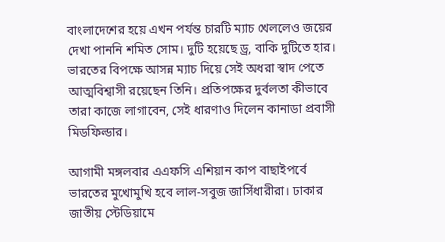বাংলাদেশের হয়ে এখন পর্যন্ত চারটি ম্যাচ খেললেও জয়ের দেখা পাননি শমিত সোম। দুটি হয়েছে ড্র, বাকি দুটিতে হার। ভারতের বিপক্ষে আসন্ন ম্যাচ দিয়ে সেই অধরা স্বাদ পেতে আত্মবিশ্বাসী রয়েছেন তিনি। প্রতিপক্ষের দুর্বলতা কীভাবে তারা কাজে লাগাবেন, সেই ধারণাও দিলেন কানাডা প্রবাসী মিডফিল্ডার।

আগামী মঙ্গলবার এএফসি এশিয়ান কাপ বাছাইপর্বে ভারতের মুখোমুখি হবে লাল-সবুজ জার্সিধারীরা। ঢাকার জাতীয় স্টেডিয়ামে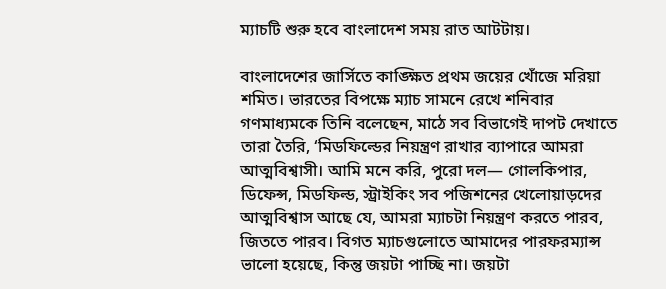ম্যাচটি শুরু হবে বাংলাদেশ সময় রাত আটটায়।

বাংলাদেশের জার্সিতে কাঙ্ক্ষিত প্রথম জয়ের খোঁজে মরিয়া শমিত। ভারতের বিপক্ষে ম্যাচ সামনে রেখে শনিবার গণমাধ্যমকে তিনি বলেছেন, মাঠে সব বিভাগেই দাপট দেখাতে তারা তৈরি, ‘মিডফিল্ডের নিয়ন্ত্রণ রাখার ব্যাপারে আমরা আত্মবিশ্বাসী। আমি মনে করি, পুরো দল— গোলকিপার, ডিফেন্স, মিডফিল্ড, স্ট্রাইকিং সব পজিশনের খেলোয়াড়দের আত্মবিশ্বাস আছে যে, আমরা ম্যাচটা নিয়ন্ত্রণ করতে পারব, জিততে পারব। বিগত ম্যাচগুলোতে আমাদের পারফরম্যান্স ভালো হয়েছে, কিন্তু জয়টা পাচ্ছি না। জয়টা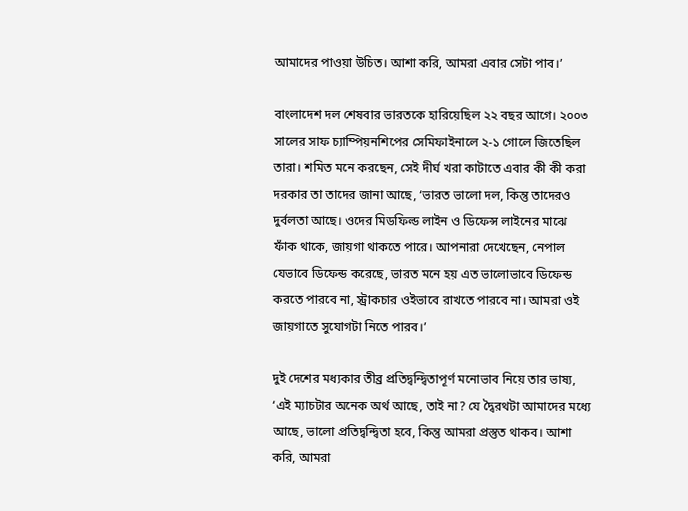আমাদের পাওয়া উচিত। আশা করি, আমরা এবার সেটা পাব।’

বাংলাদেশ দল শেষবার ভারতকে হারিয়েছিল ২২ বছর আগে। ২০০৩ সালের সাফ চ্যাম্পিয়নশিপের সেমিফাইনালে ২-১ গোলে জিতেছিল তারা। শমিত মনে করছেন, সেই দীর্ঘ খরা কাটাতে এবার কী কী করা দরকার তা তাদের জানা আছে, ‘ভারত ভালো দল, কিন্তু তাদেরও দুর্বলতা আছে। ওদের মিডফিল্ড লাইন ও ডিফেন্স লাইনের মাঝে ফাঁক থাকে, জায়গা থাকতে পারে। আপনারা দেখেছেন, নেপাল যেভাবে ডিফেন্ড করেছে, ভারত মনে হয় এত ভালোভাবে ডিফেন্ড করতে পারবে না, স্ট্রাকচার ওইভাবে রাখতে পারবে না। আমরা ওই জায়গাতে সুযোগটা নিতে পারব।’

দুই দেশের মধ্যকার তীব্র প্রতিদ্বন্দ্বিতাপূর্ণ মনোভাব নিয়ে তার ভাষ্য, ‘এই ম্যাচটার অনেক অর্থ আছে, তাই না? যে দ্বৈরথটা আমাদের মধ্যে আছে, ভালো প্রতিদ্বন্দ্বিতা হবে, কিন্তু আমরা প্রস্তুত থাকব। আশা করি, আমরা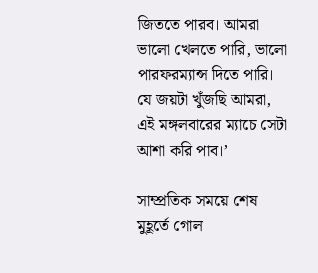জিততে পারব। আমরা ভালো খেলতে পারি, ভালো পারফরম্যান্স দিতে পারি। যে জয়টা খুঁজছি আমরা, এই মঙ্গলবারের ম্যাচে সেটা আশা করি পাব।’

সাম্প্রতিক সময়ে শেষ মুহূর্তে গোল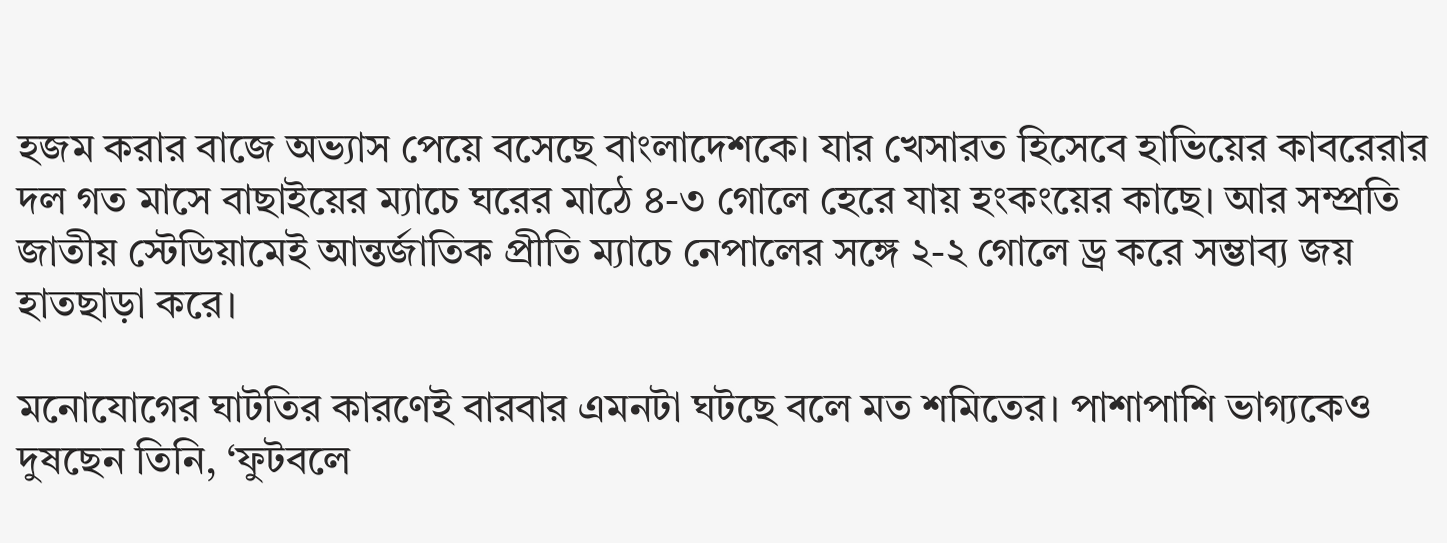হজম করার বাজে অভ্যাস পেয়ে বসেছে বাংলাদেশকে। যার খেসারত হিসেবে হাভিয়ের কাবরেরার দল গত মাসে বাছাইয়ের ম্যাচে ঘরের মাঠে ৪-৩ গোলে হেরে যায় হংকংয়ের কাছে। আর সম্প্রতি জাতীয় স্টেডিয়ামেই আন্তর্জাতিক প্রীতি ম্যাচে নেপালের সঙ্গে ২-২ গোলে ড্র করে সম্ভাব্য জয় হাতছাড়া করে।

মনোযোগের ঘাটতির কারণেই বারবার এমনটা ঘটছে বলে মত শমিতের। পাশাপাশি ভাগ্যকেও দুষছেন তিনি, ‘ফুটবলে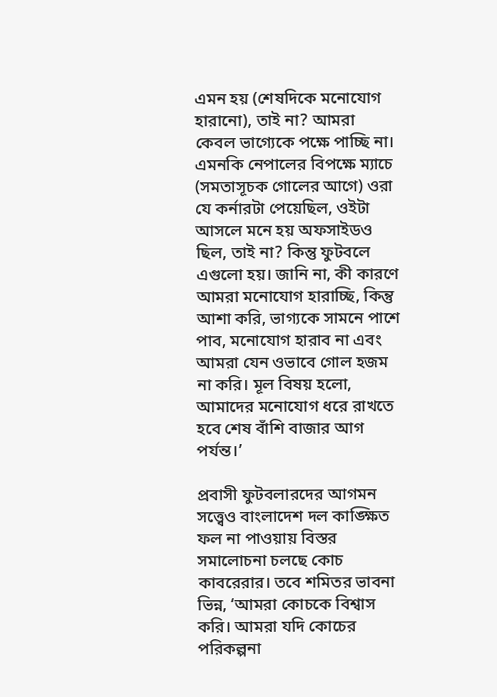এমন হয় (শেষদিকে মনোযোগ হারানো), তাই না? আমরা কেবল ভাগ্যেকে পক্ষে পাচ্ছি না। এমনকি নেপালের বিপক্ষে ম্যাচে (সমতাসূচক গোলের আগে) ওরা যে কর্নারটা পেয়েছিল, ওইটা আসলে মনে হয় অফসাইডও ছিল, তাই না? কিন্তু ফুটবলে এগুলো হয়। জানি না, কী কারণে আমরা মনোযোগ হারাচ্ছি, কিন্তু আশা করি, ভাগ্যকে সামনে পাশে পাব, মনোযোগ হারাব না এবং আমরা যেন ওভাবে গোল হজম না করি। মূল বিষয় হলো, আমাদের মনোযোগ ধরে রাখতে হবে শেষ বাঁশি বাজার আগ পর্যন্ত।’

প্রবাসী ফুটবলারদের আগমন সত্ত্বেও বাংলাদেশ দল কাঙ্ক্ষিত ফল না পাওয়ায় বিস্তর সমালোচনা চলছে কোচ কাবরেরার। তবে শমিতর ভাবনা ভিন্ন, ‘আমরা কোচকে বিশ্বাস করি। আমরা যদি কোচের পরিকল্পনা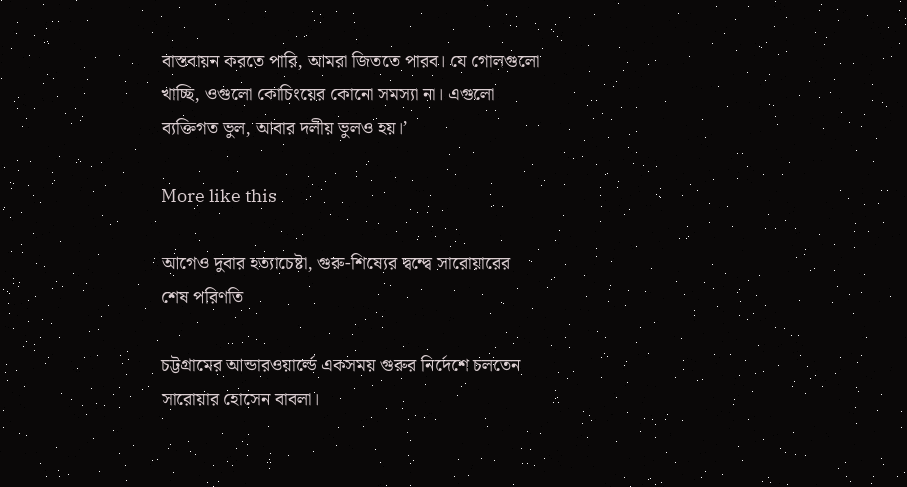বাস্তবায়ন করতে পারি, আমরা জিততে পারব। যে গোলগুলো খাচ্ছি, ওগুলো কোচিংয়ের কোনো সমস্যা না। এগুলো ব্যক্তিগত ভুল, আবার দলীয় ভুলও হয়।’

More like this

আগেও দুবার হত্যাচেষ্টা, গুরু-শিষ্যের দ্বন্দ্বে সারোয়ারের শেষ পরিণতি

চট্টগ্রামের আন্ডারওয়ার্ল্ডে একসময় গুরুর নির্দেশে চলতেন সারোয়ার হোসেন বাবলা।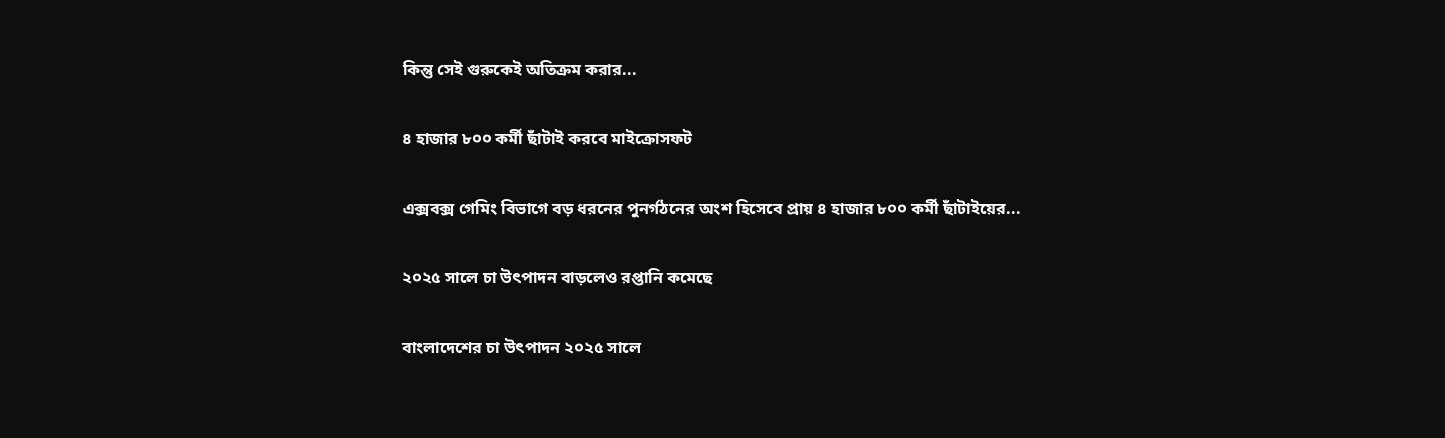কিন্তু সেই গুরুকেই অতিক্রম করার...

৪ হাজার ৮০০ কর্মী ছাঁটাই করবে মাইক্রোসফট

এক্সবক্স গেমিং বিভাগে বড় ধরনের পুনর্গঠনের অংশ হিসেবে প্রায় ৪ হাজার ৮০০ কর্মী ছাঁটাইয়ের...

২০২৫ সালে চা উৎপাদন বাড়লেও রপ্তানি কমেছে

বাংলাদেশের চা উৎপাদন ২০২৫ সালে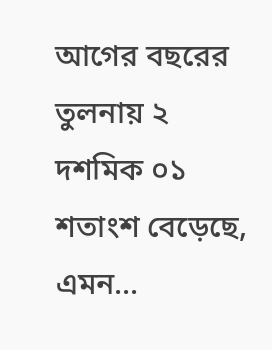আগের বছরের তুলনায় ২ দশমিক ০১ শতাংশ বেড়েছে, এমন...